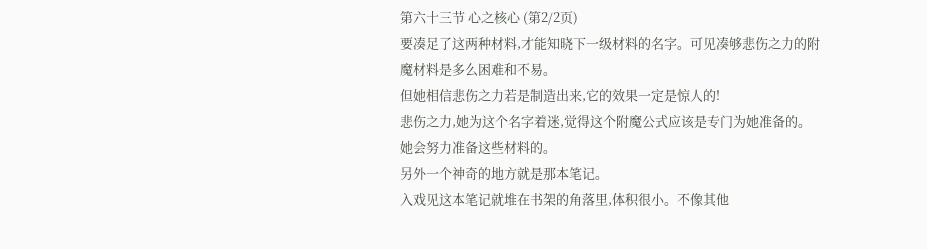第六十三节 心之核心 (第2/2页)
要凑足了这两种材料,才能知晓下一级材料的名字。可见凑够悲伤之力的附魔材料是多么困难和不易。
但她相信悲伤之力若是制造出来,它的效果一定是惊人的!
悲伤之力,她为这个名字着迷,觉得这个附魔公式应该是专门为她准备的。
她会努力准备这些材料的。
另外一个神奇的地方就是那本笔记。
入戏见这本笔记就堆在书架的角落里,体积很小。不像其他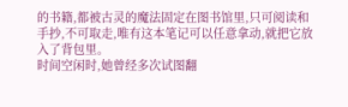的书籍,都被古灵的魔法固定在图书馆里,只可阅读和手抄,不可取走,唯有这本笔记可以任意拿动,就把它放入了背包里。
时间空闲时,她曾经多次试图翻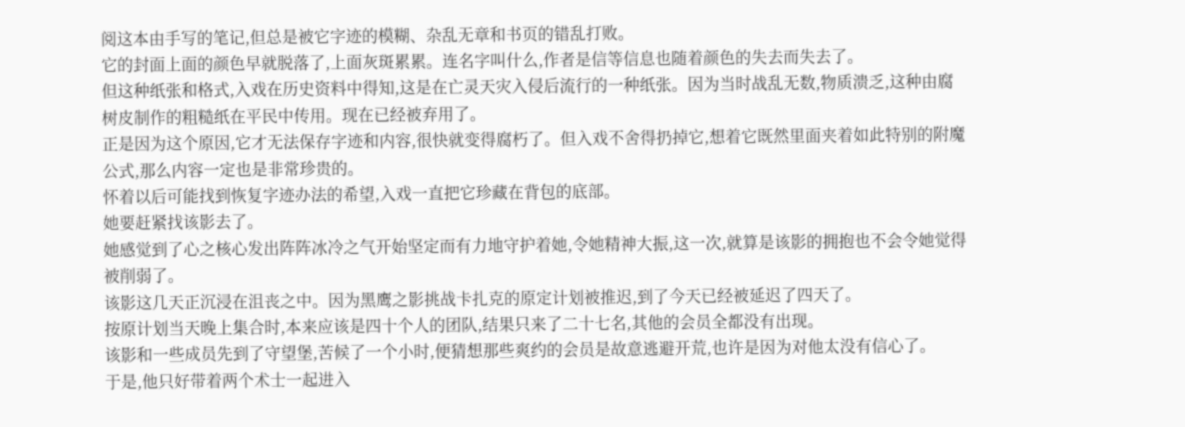阅这本由手写的笔记,但总是被它字迹的模糊、杂乱无章和书页的错乱打败。
它的封面上面的颜色早就脱落了,上面灰斑累累。连名字叫什么,作者是信等信息也随着颜色的失去而失去了。
但这种纸张和格式,入戏在历史资料中得知,这是在亡灵天灾入侵后流行的一种纸张。因为当时战乱无数,物质溃乏,这种由腐树皮制作的粗糙纸在平民中传用。现在已经被弃用了。
正是因为这个原因,它才无法保存字迹和内容,很快就变得腐朽了。但入戏不舍得扔掉它,想着它既然里面夹着如此特别的附魔公式,那么内容一定也是非常珍贵的。
怀着以后可能找到恢复字迹办法的希望,入戏一直把它珍藏在背包的底部。
她要赶紧找该影去了。
她感觉到了心之核心发出阵阵冰冷之气开始坚定而有力地守护着她,令她精神大振,这一次,就算是该影的拥抱也不会令她觉得被削弱了。
该影这几天正沉浸在沮丧之中。因为黑鹰之影挑战卡扎克的原定计划被推迟,到了今天已经被延迟了四天了。
按原计划当天晚上集合时,本来应该是四十个人的团队,结果只来了二十七名,其他的会员全都没有出现。
该影和一些成员先到了守望堡,苦候了一个小时,便猜想那些爽约的会员是故意逃避开荒,也许是因为对他太没有信心了。
于是,他只好带着两个术士一起进入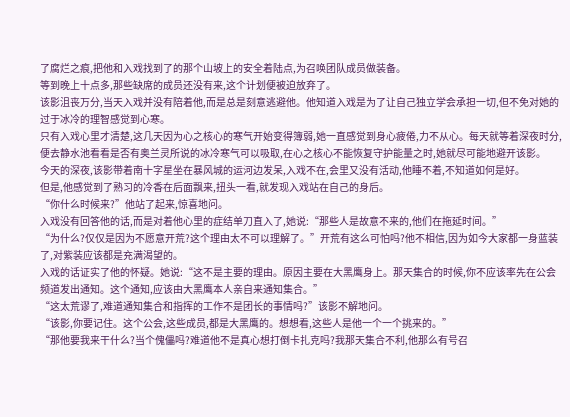了腐烂之痕,把他和入戏找到了的那个山坡上的安全着陆点,为召唤团队成员做装备。
等到晚上十点多,那些缺席的成员还没有来,这个计划便被迫放弃了。
该影沮丧万分,当天入戏并没有陪着他,而是总是刻意逃避他。他知道入戏是为了让自己独立学会承担一切,但不免对她的过于冰冷的理智感觉到心寒。
只有入戏心里才清楚,这几天因为心之核心的寒气开始变得簿弱,她一直感觉到身心疲倦,力不从心。每天就等着深夜时分,便去静水池看看是否有奥兰灵所说的冰冷寒气可以吸取,在心之核心不能恢复守护能量之时,她就尽可能地避开该影。
今天的深夜,该影带着南十字星坐在暴风城的运河边发呆,入戏不在,会里又没有活动,他睡不着,不知道如何是好。
但是,他感觉到了熟习的冷香在后面飘来,扭头一看,就发现入戏站在自己的身后。
“你什么时候来?”他站了起来,惊喜地问。
入戏没有回答他的话,而是对着他心里的症结单刀直入了,她说:“那些人是故意不来的,他们在拖延时间。”
“为什么?仅仅是因为不愿意开荒?这个理由太不可以理解了。”开荒有这么可怕吗?他不相信,因为如今大家都一身蓝装了,对紫装应该都是充满渴望的。
入戏的话证实了他的怀疑。她说:“这不是主要的理由。原因主要在大黑鹰身上。那天集合的时候,你不应该率先在公会频道发出通知。这个通知,应该由大黑鹰本人亲自来通知集合。”
“这太荒谬了,难道通知集合和指挥的工作不是团长的事情吗?”该影不解地问。
“该影,你要记住。这个公会,这些成员,都是大黑鹰的。想想看,这些人是他一个一个挑来的。”
“那他要我来干什么?当个傀儡吗?难道他不是真心想打倒卡扎克吗?我那天集合不利,他那么有号召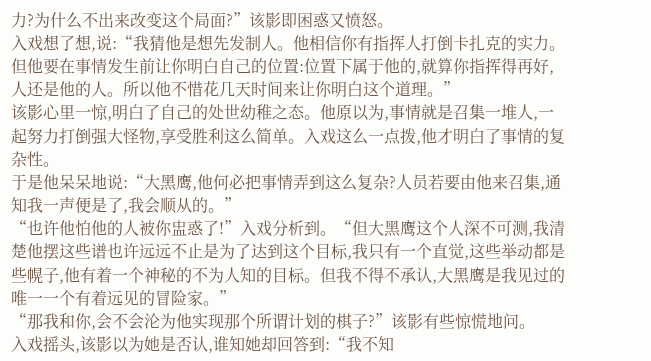力?为什么不出来改变这个局面?”该影即困惑又愤怒。
入戏想了想,说:“我猜他是想先发制人。他相信你有指挥人打倒卡扎克的实力。但他要在事情发生前让你明白自己的位置:位置下属于他的,就算你指挥得再好,人还是他的人。所以他不惜花几天时间来让你明白这个道理。”
该影心里一惊,明白了自己的处世幼稚之态。他原以为,事情就是召集一堆人,一起努力打倒强大怪物,享受胜利这么简单。入戏这么一点拨,他才明白了事情的复杂性。
于是他呆呆地说:“大黑鹰,他何必把事情弄到这么复杂?人员若要由他来召集,通知我一声便是了,我会顺从的。”
“也许他怕他的人被你盅惑了!”入戏分析到。“但大黑鹰这个人深不可测,我清楚他摆这些谱也许远远不止是为了达到这个目标,我只有一个直觉,这些举动都是些幌子,他有着一个神秘的不为人知的目标。但我不得不承认,大黑鹰是我见过的唯一一个有着远见的冒险家。”
“那我和你,会不会沦为他实现那个所谓计划的棋子?”该影有些惊慌地问。
入戏摇头,该影以为她是否认,谁知她却回答到:“我不知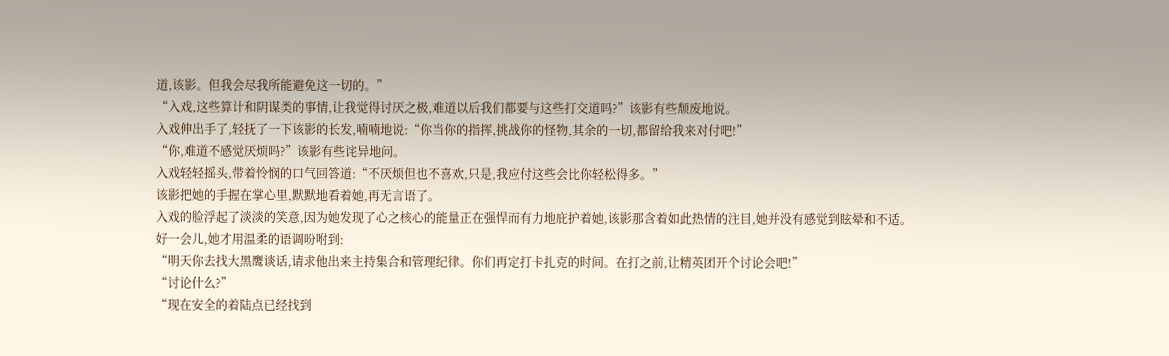道,该影。但我会尽我所能避免这一切的。”
“入戏,这些算计和阴谋类的事情,让我觉得讨厌之极,难道以后我们都要与这些打交道吗?”该影有些颓废地说。
入戏伸出手了,轻抚了一下该影的长发,喃喃地说:“你当你的指挥,挑战你的怪物,其余的一切,都留给我来对付吧!”
“你,难道不感觉厌烦吗?”该影有些诧异地问。
入戏轻轻摇头,带着怜悯的口气回答道:“不厌烦但也不喜欢,只是,我应付这些会比你轻松得多。”
该影把她的手握在掌心里,默默地看着她,再无言语了。
入戏的脸浮起了淡淡的笑意,因为她发现了心之核心的能量正在强悍而有力地庇护着她,该影那含着如此热情的注目,她并没有感觉到眩晕和不适。
好一会儿,她才用温柔的语调吩咐到:
“明天你去找大黑鹰谈话,请求他出来主持集合和管理纪律。你们再定打卡扎克的时间。在打之前,让精英团开个讨论会吧!”
“讨论什么?”
“现在安全的着陆点已经找到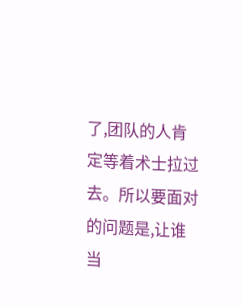了,团队的人肯定等着术士拉过去。所以要面对的问题是,让谁当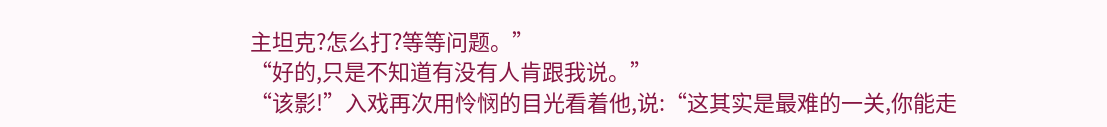主坦克?怎么打?等等问题。”
“好的,只是不知道有没有人肯跟我说。”
“该影!”入戏再次用怜悯的目光看着他,说:“这其实是最难的一关,你能走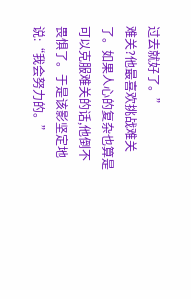过去就好了。”
难关?他最喜欢挑战难关了。如果人心的复杂也算是可以克服难关的话,他倒不畏惧了。于是该影坚定地说:“我会努力的。”